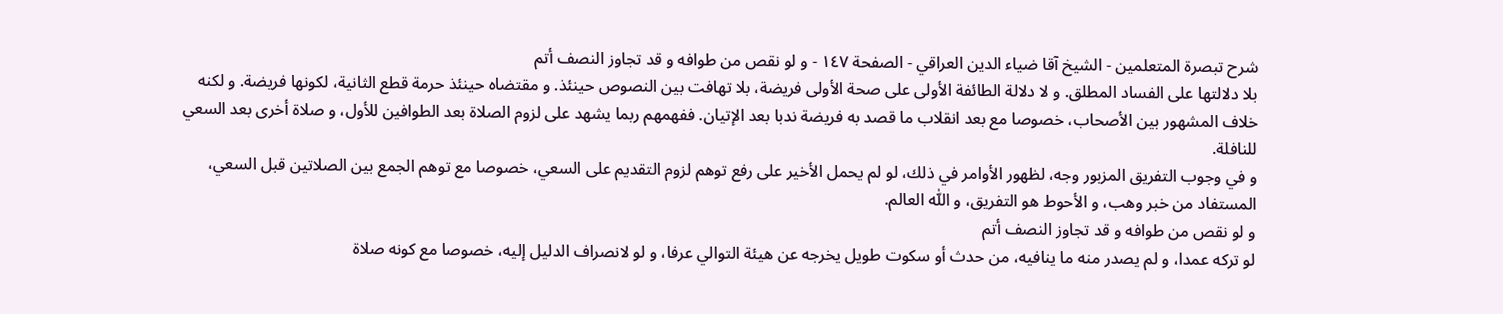شرح تبصرة المتعلمين - الشيخ آقا ضياء الدين العراقي - الصفحة ١٤٧ - و لو نقص من طوافه و قد تجاوز النصف أتم
بلا دلالتها على الفساد المطلق. و لا دلالة الطائفة الأولى على صحة الأولى فريضة، بلا تهافت بين النصوص حينئذ. و مقتضاه حينئذ حرمة قطع الثانية، لكونها فريضة. و لكنه خلاف المشهور بين الأصحاب، خصوصا مع بعد انقلاب ما قصد به فريضة ندبا بعد الإتيان. ففهمهم ربما يشهد على لزوم الصلاة بعد الطوافين للأول، و صلاة أخرى بعد السعي للنافلة.
و في وجوب التفريق المزبور وجه، لظهور الأوامر في ذلك، لو لم يحمل الأخير على رفع توهم لزوم التقديم على السعي، خصوصا مع توهم الجمع بين الصلاتين قبل السعي، المستفاد من خبر وهب، و الأحوط هو التفريق، و اللّٰه العالم.
و لو نقص من طوافه و قد تجاوز النصف أتم
لو تركه عمدا، و لم يصدر منه ما ينافيه، من حدث أو سكوت طويل يخرجه عن هيئة التوالي عرفا، و لو لانصراف الدليل إليه، خصوصا مع كونه صلاة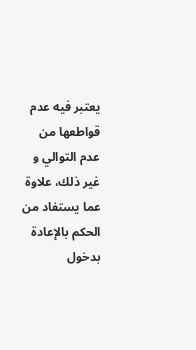يعتبر فيه عدم قواطعها من عدم التوالي و غير ذلك، علاوة عما يستفاد من الحكم بالإعادة بدخول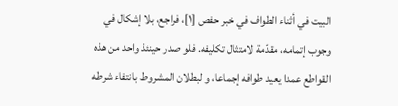البيت في أثناء الطواف في خبر حفص [١]، فراجع، بلا إشكال في وجوب إتمامه، مقدّمة لامتثال تكليفه. فلو صدر حينئذ واحد من هذه القواطع عمدا يعيد طوافه إجماعا، و لبطلان المشروط بانتفاء شرطه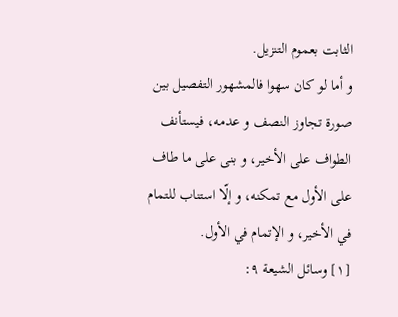الثابت بعموم التنزيل.
و أما لو كان سهوا فالمشهور التفصيل بين صورة تجاوز النصف و عدمه، فيستأنف الطواف على الأخير، و بنى على ما طاف على الأول مع تمكنه، و إلّا استناب للتمام في الأخير، و الإتمام في الأول.
[١] وسائل الشيعة ٩: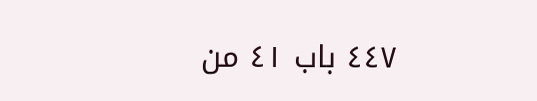٤٤٧ باب ٤١ من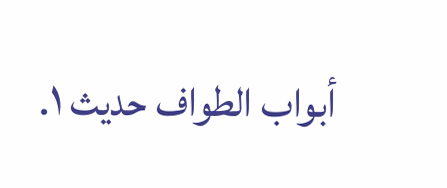أبواب الطواف حديث ١.